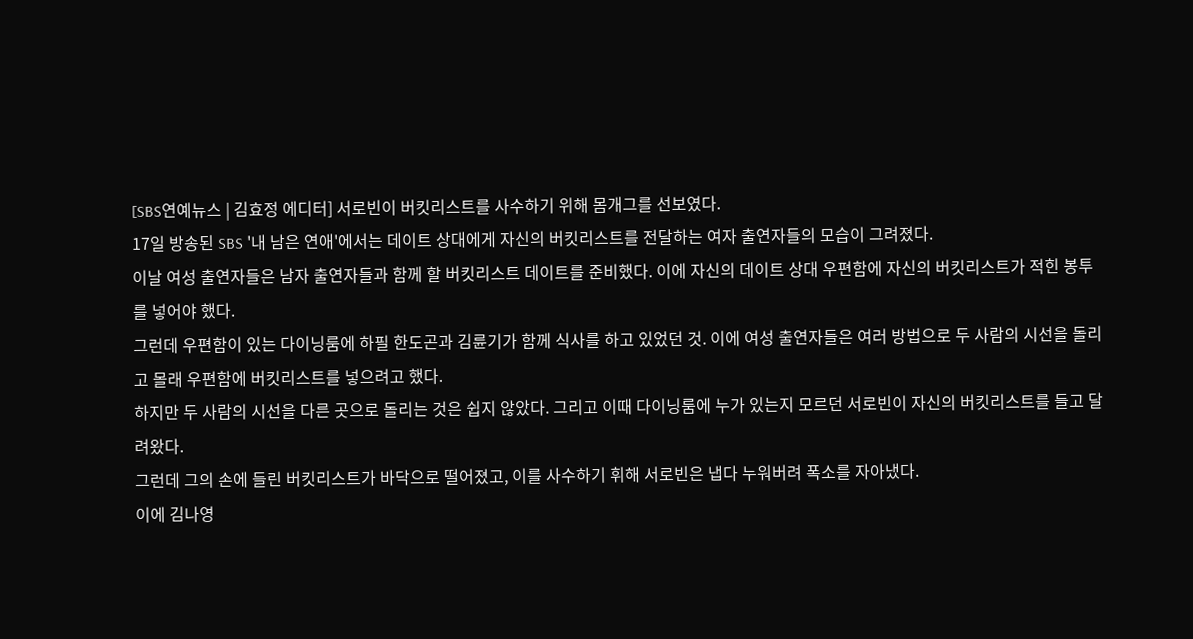[SBS연예뉴스 | 김효정 에디터] 서로빈이 버킷리스트를 사수하기 위해 몸개그를 선보였다.
17일 방송된 SBS '내 남은 연애'에서는 데이트 상대에게 자신의 버킷리스트를 전달하는 여자 출연자들의 모습이 그려졌다.
이날 여성 출연자들은 남자 출연자들과 함께 할 버킷리스트 데이트를 준비했다. 이에 자신의 데이트 상대 우편함에 자신의 버킷리스트가 적힌 봉투를 넣어야 했다.
그런데 우편함이 있는 다이닝룸에 하필 한도곤과 김륜기가 함께 식사를 하고 있었던 것. 이에 여성 출연자들은 여러 방법으로 두 사람의 시선을 돌리고 몰래 우편함에 버킷리스트를 넣으려고 했다.
하지만 두 사람의 시선을 다른 곳으로 돌리는 것은 쉽지 않았다. 그리고 이때 다이닝룸에 누가 있는지 모르던 서로빈이 자신의 버킷리스트를 들고 달려왔다.
그런데 그의 손에 들린 버킷리스트가 바닥으로 떨어졌고, 이를 사수하기 휘해 서로빈은 냅다 누워버려 폭소를 자아냈다.
이에 김나영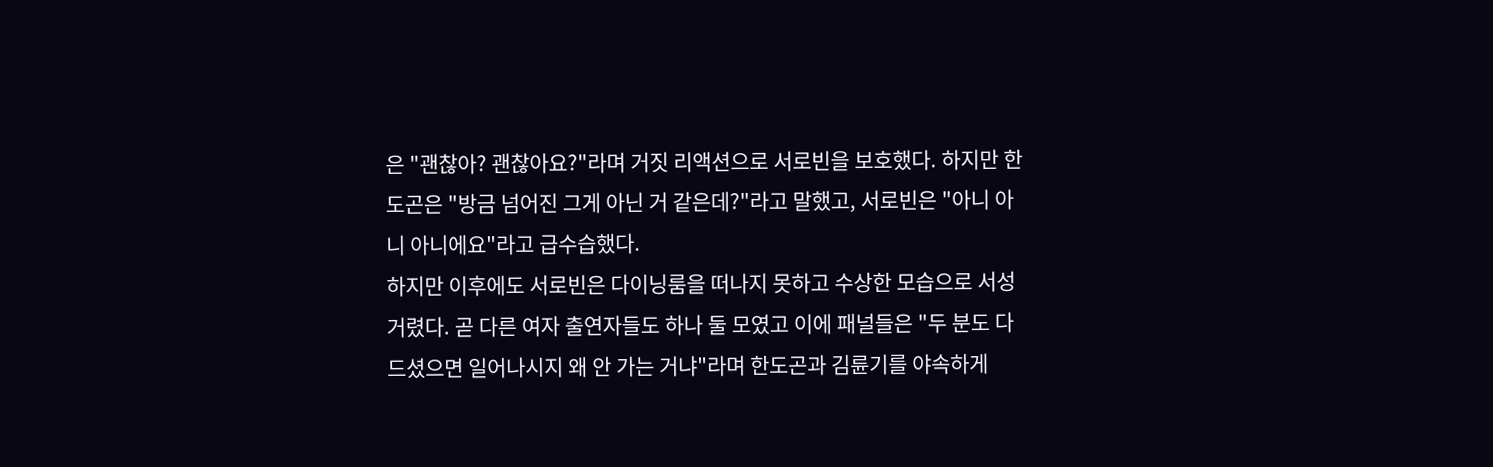은 "괜찮아? 괜찮아요?"라며 거짓 리액션으로 서로빈을 보호했다. 하지만 한도곤은 "방금 넘어진 그게 아닌 거 같은데?"라고 말했고, 서로빈은 "아니 아니 아니에요"라고 급수습했다.
하지만 이후에도 서로빈은 다이닝룸을 떠나지 못하고 수상한 모습으로 서성거렸다. 곧 다른 여자 출연자들도 하나 둘 모였고 이에 패널들은 "두 분도 다 드셨으면 일어나시지 왜 안 가는 거냐"라며 한도곤과 김륜기를 야속하게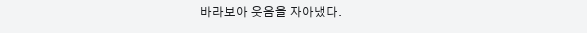바라보아 웃음을 자아냈다.